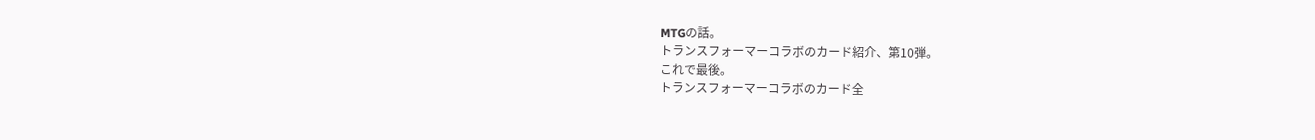MTGの話。
トランスフォーマーコラボのカード紹介、第10弾。
これで最後。
トランスフォーマーコラボのカード全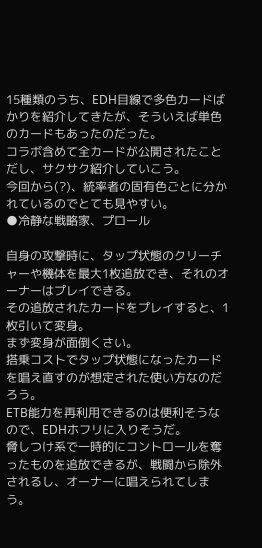15種類のうち、EDH目線で多色カードばかりを紹介してきたが、そういえば単色のカードもあったのだった。
コラボ含めて全カードが公開されたことだし、サクサク紹介していこう。
今回から(?)、統率者の固有色ごとに分かれているのでとても見やすい。
●冷静な戦略家、プロール

自身の攻撃時に、タップ状態のクリーチャーや機体を最大1枚追放でき、それのオーナーはプレイできる。
その追放されたカードをプレイすると、1枚引いて変身。
まず変身が面倒くさい。
搭乗コストでタップ状態になったカードを唱え直すのが想定された使い方なのだろう。
ETB能力を再利用できるのは便利そうなので、EDHホフリに入りそうだ。
脅しつけ系で一時的にコントロールを奪ったものを追放できるが、戦闘から除外されるし、オーナーに唱えられてしまう。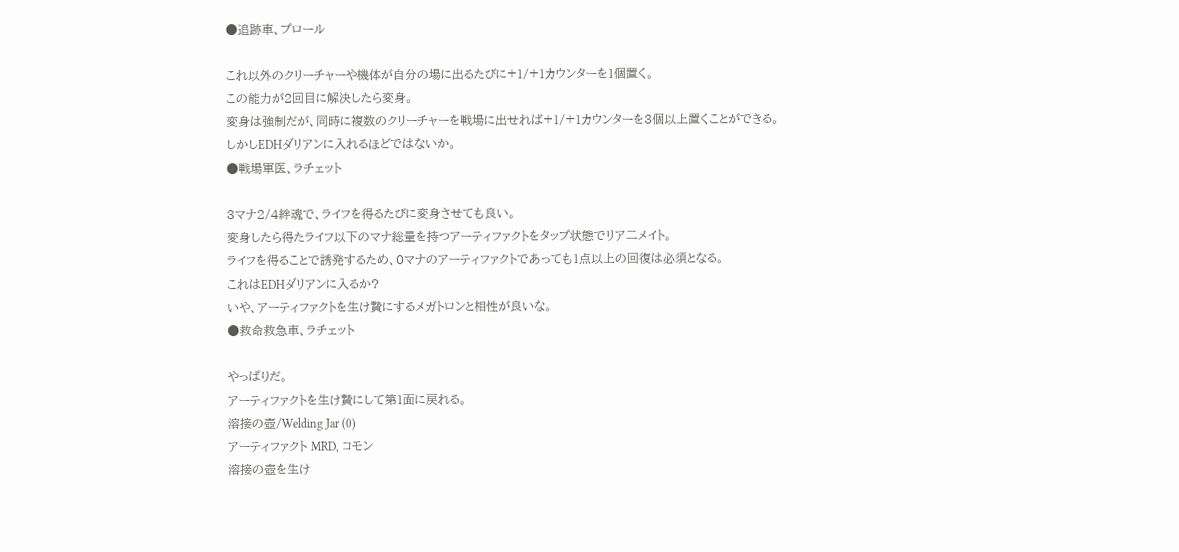●追跡車、プロール

これ以外のクリーチャーや機体が自分の場に出るたびに+1/+1カウンターを1個置く。
この能力が2回目に解決したら変身。
変身は強制だが、同時に複数のクリーチャーを戦場に出せれば+1/+1カウンターを3個以上置くことができる。
しかしEDHダリアンに入れるほどではないか。
●戦場軍医、ラチェット

3マナ2/4絆魂で、ライフを得るたびに変身させても良い。
変身したら得たライフ以下のマナ総量を持つアーティファクトをタップ状態でリア二メイト。
ライフを得ることで誘発するため、0マナのアーティファクトであっても1点以上の回復は必須となる。
これはEDHダリアンに入るか?
いや、アーティファクトを生け贄にするメガトロンと相性が良いな。
●救命救急車、ラチェット

やっぱりだ。
アーティファクトを生け贄にして第1面に戻れる。
溶接の壺/Welding Jar (0)
アーティファクト MRD, コモン
溶接の壺を生け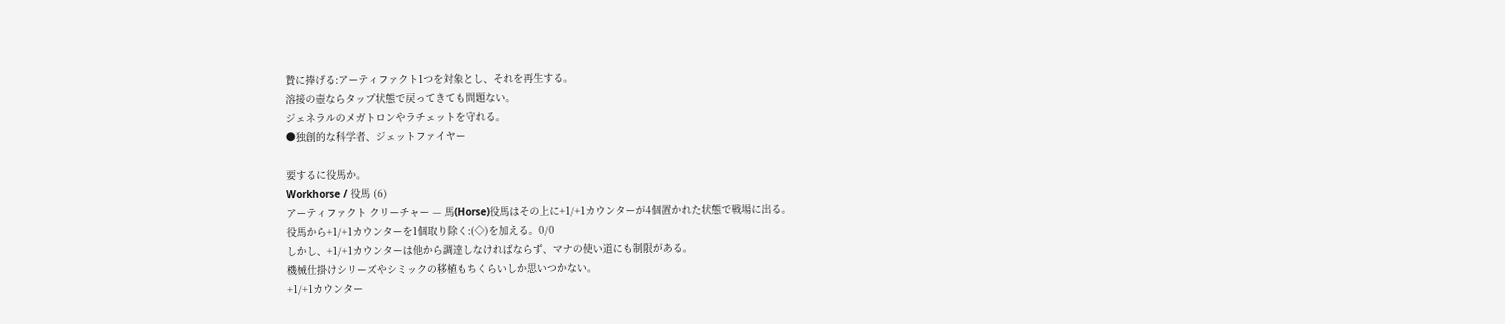贄に捧げる:アーティファクト1つを対象とし、それを再生する。
溶接の壺ならタップ状態で戻ってきても問題ない。
ジェネラルのメガトロンやラチェットを守れる。
●独創的な科学者、ジェットファイヤー

要するに役馬か。
Workhorse / 役馬 (6)
アーティファクト クリーチャー — 馬(Horse)役馬はその上に+1/+1カウンターが4個置かれた状態で戦場に出る。
役馬から+1/+1カウンターを1個取り除く:(◇)を加える。0/0
しかし、+1/+1カウンターは他から調達しなければならず、マナの使い道にも制限がある。
機械仕掛けシリーズやシミックの移植もちくらいしか思いつかない。
+1/+1カウンター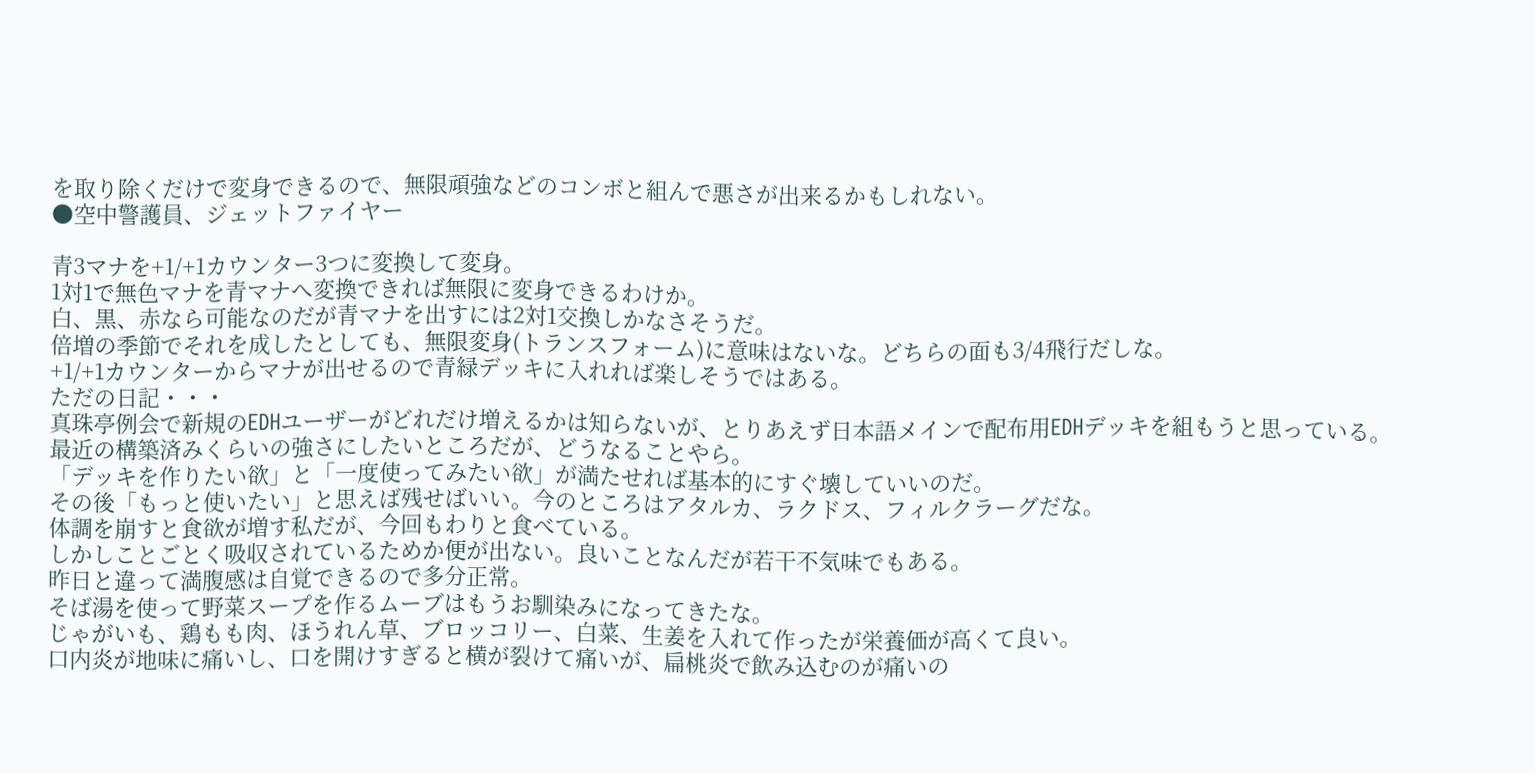を取り除くだけで変身できるので、無限頑強などのコンボと組んで悪さが出来るかもしれない。
●空中警護員、ジェットファイヤー

青3マナを+1/+1カウンター3つに変換して変身。
1対1で無色マナを青マナへ変換できれば無限に変身できるわけか。
白、黒、赤なら可能なのだが青マナを出すには2対1交換しかなさそうだ。
倍増の季節でそれを成したとしても、無限変身(トランスフォーム)に意味はないな。どちらの面も3/4飛行だしな。
+1/+1カウンターからマナが出せるので青緑デッキに入れれば楽しそうではある。
ただの日記・・・
真珠亭例会で新規のEDHユーザーがどれだけ増えるかは知らないが、とりあえず日本語メインで配布用EDHデッキを組もうと思っている。
最近の構築済みくらいの強さにしたいところだが、どうなることやら。
「デッキを作りたい欲」と「一度使ってみたい欲」が満たせれば基本的にすぐ壊していいのだ。
その後「もっと使いたい」と思えば残せばいい。今のところはアタルカ、ラクドス、フィルクラーグだな。
体調を崩すと食欲が増す私だが、今回もわりと食べている。
しかしことごとく吸収されているためか便が出ない。良いことなんだが若干不気味でもある。
昨日と違って満腹感は自覚できるので多分正常。
そば湯を使って野菜スープを作るムーブはもうお馴染みになってきたな。
じゃがいも、鶏もも肉、ほうれん草、ブロッコリー、白菜、生姜を入れて作ったが栄養価が高くて良い。
口内炎が地味に痛いし、口を開けすぎると横が裂けて痛いが、扁桃炎で飲み込むのが痛いの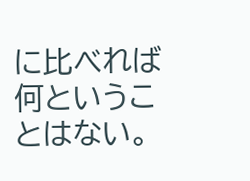に比べれば何ということはない。